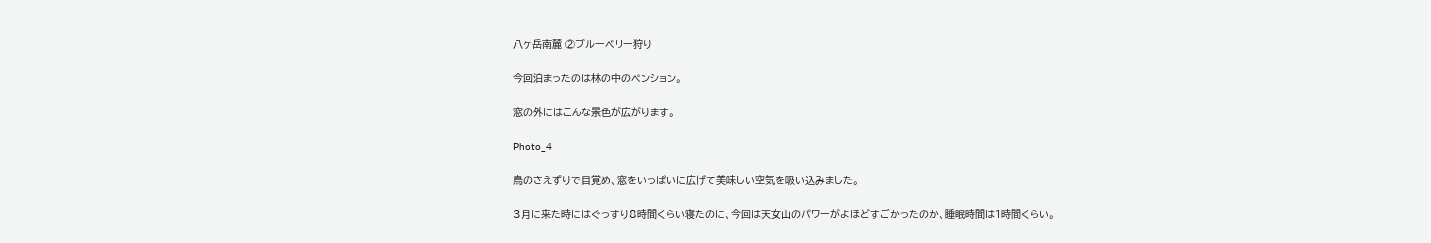八ヶ岳南麓 ②ブルーベリー狩り

今回泊まったのは林の中のペンション。

窓の外にはこんな景色が広がります。

Photo_4

鳥のさえずりで目覚め、窓をいっぱいに広げて美味しい空気を吸い込みました。

3月に来た時にはぐっすり8時間くらい寝たのに、今回は天女山のパワーがよほどすごかったのか、睡眠時間は1時間くらい。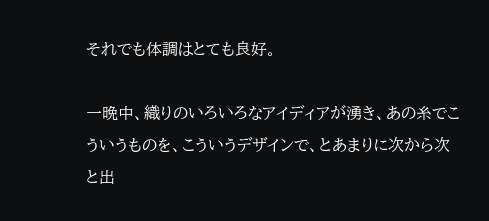それでも体調はとても良好。

一晩中、織りのいろいろなアイディアが湧き、あの糸でこういうものを、こういうデザインで、とあまりに次から次と出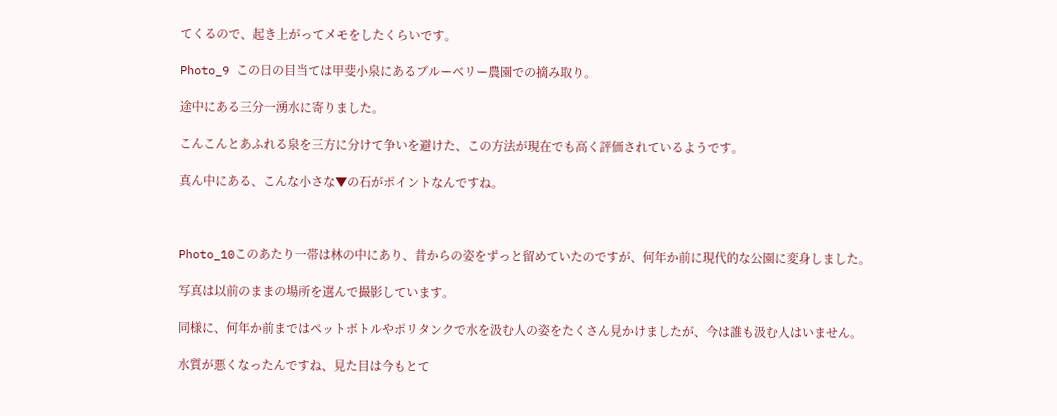てくるので、起き上がってメモをしたくらいです。

Photo_9 この日の目当ては甲斐小泉にあるブルーベリー農園での摘み取り。

途中にある三分一湧水に寄りました。

こんこんとあふれる泉を三方に分けて争いを避けた、この方法が現在でも高く評価されているようです。

真ん中にある、こんな小さな▼の石がポイントなんですね。



Photo_10このあたり一帯は林の中にあり、昔からの姿をずっと留めていたのですが、何年か前に現代的な公園に変身しました。

写真は以前のままの場所を選んで撮影しています。

同様に、何年か前まではペットボトルやポリタンクで水を汲む人の姿をたくさん見かけましたが、今は誰も汲む人はいません。

水質が悪くなったんですね、見た目は今もとて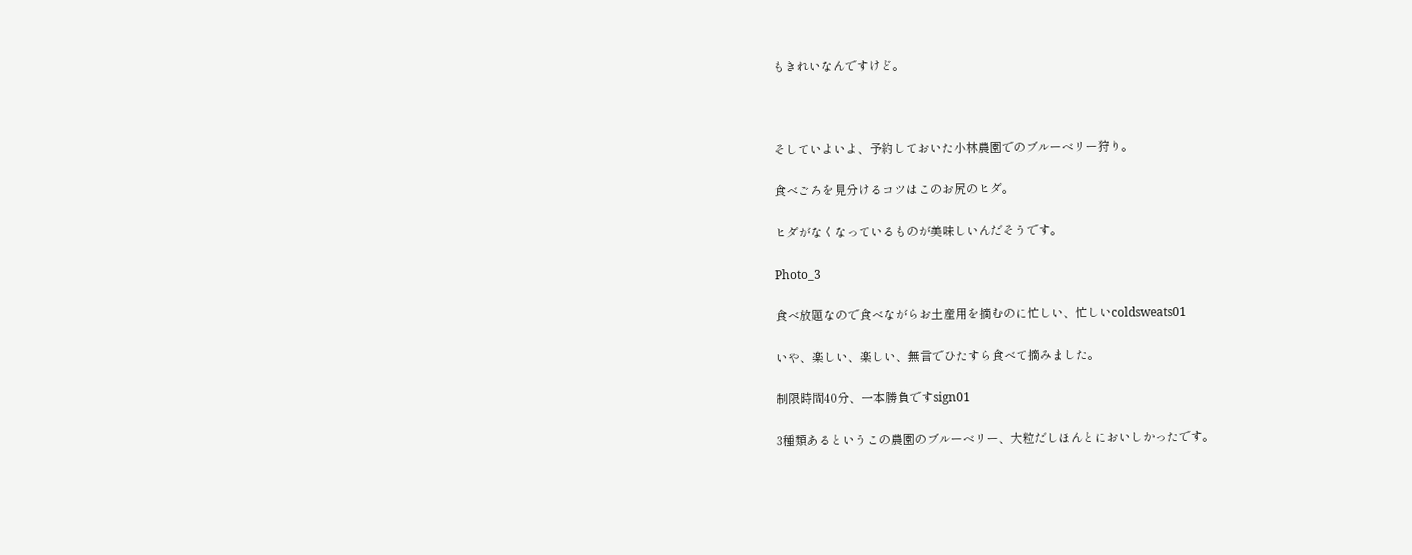もきれいなんですけど。



そしていよいよ、予約しておいた小林農園でのブルーベリー狩り。

食べごろを見分けるコツはこのお尻のヒダ。

ヒダがなくなっているものが美味しいんだそうです。

Photo_3

食べ放題なので食べながらお土産用を摘むのに忙しい、忙しいcoldsweats01

いや、楽しい、楽しい、無言でひたすら食べて摘みました。

制限時間40分、一本勝負ですsign01

3種類あるというこの農園のブルーベリー、大粒だしほんとにおいしかったです。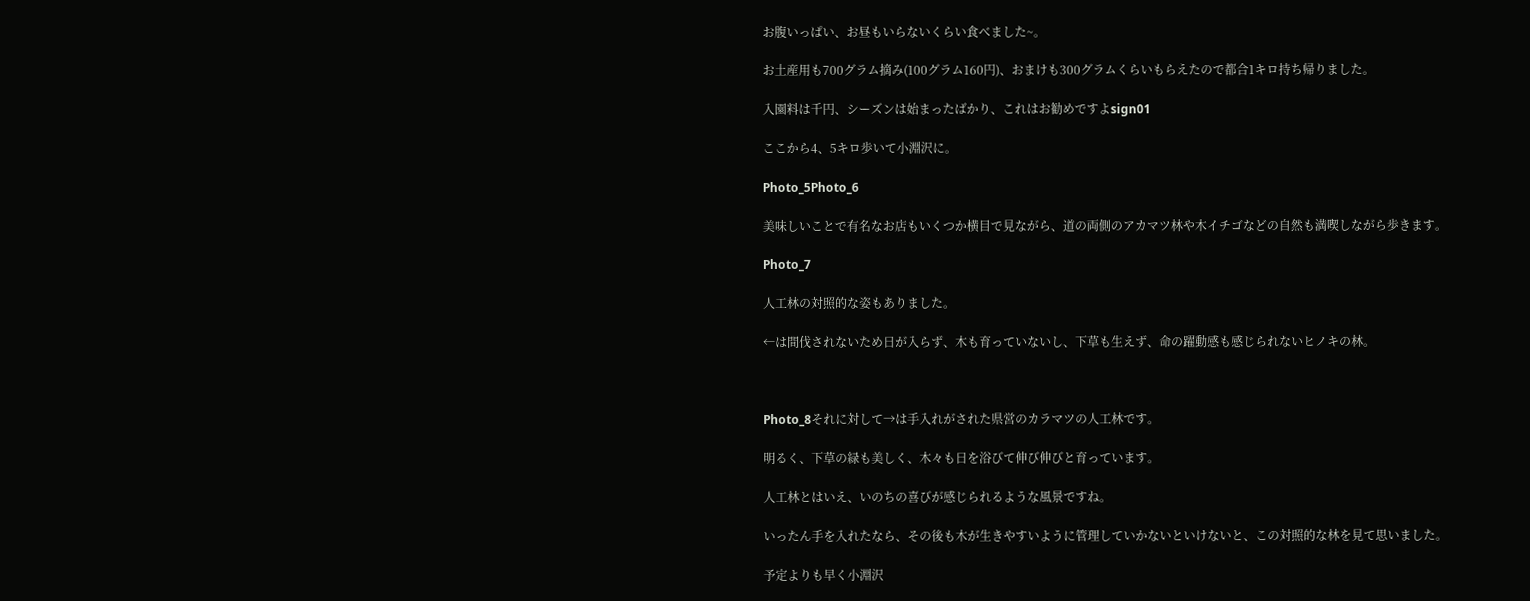お腹いっぱい、お昼もいらないくらい食べました~。

お土産用も700グラム摘み(100グラム160円)、おまけも300グラムくらいもらえたので都合1キロ持ち帰りました。

入園料は千円、シーズンは始まったばかり、これはお勧めですよsign01

ここから4、5キロ歩いて小淵沢に。

Photo_5Photo_6

美味しいことで有名なお店もいくつか横目で見ながら、道の両側のアカマツ林や木イチゴなどの自然も満喫しながら歩きます。

Photo_7

人工林の対照的な姿もありました。

←は間伐されないため日が入らず、木も育っていないし、下草も生えず、命の躍動感も感じられないヒノキの林。



Photo_8それに対して→は手入れがされた県営のカラマツの人工林です。

明るく、下草の緑も美しく、木々も日を浴びて伸び伸びと育っています。

人工林とはいえ、いのちの喜びが感じられるような風景ですね。

いったん手を入れたなら、その後も木が生きやすいように管理していかないといけないと、この対照的な林を見て思いました。

予定よりも早く小淵沢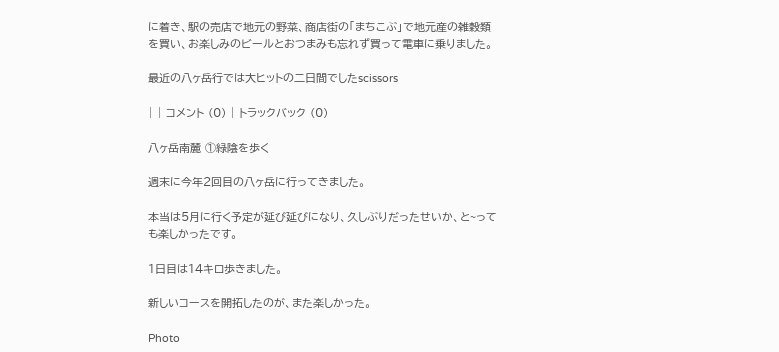に着き、駅の売店で地元の野菜、商店街の「まちこぶ」で地元産の雑穀類を買い、お楽しみのビールとおつまみも忘れず買って電車に乗りました。

最近の八ヶ岳行では大ヒットの二日間でしたscissors

| | コメント (0) | トラックバック (0)

八ヶ岳南麓 ①緑陰を歩く

週末に今年2回目の八ヶ岳に行ってきました。

本当は5月に行く予定が延び延びになり、久しぶりだったせいか、と~っても楽しかったです。

1日目は14キロ歩きました。

新しいコースを開拓したのが、また楽しかった。

Photo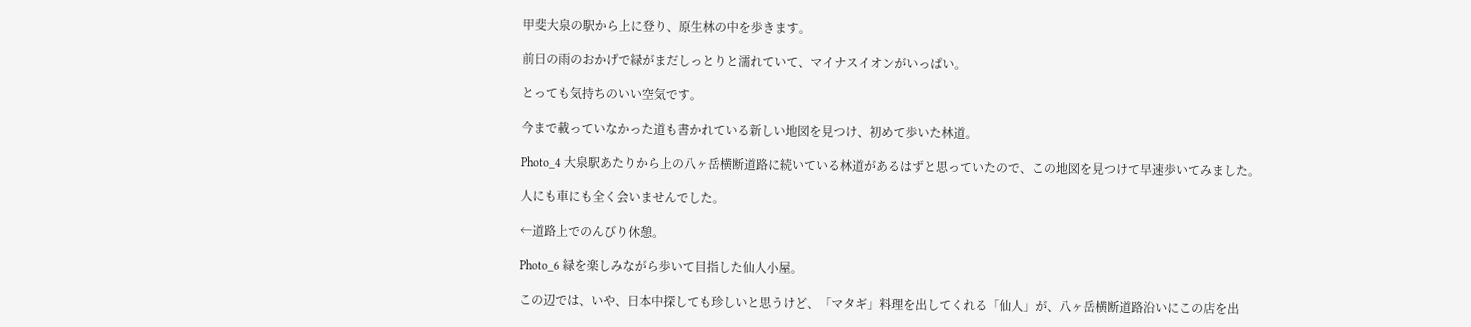甲斐大泉の駅から上に登り、原生林の中を歩きます。

前日の雨のおかげで緑がまだしっとりと濡れていて、マイナスイオンがいっぱい。

とっても気持ちのいい空気です。

今まで載っていなかった道も書かれている新しい地図を見つけ、初めて歩いた林道。

Photo_4 大泉駅あたりから上の八ヶ岳横断道路に続いている林道があるはずと思っていたので、この地図を見つけて早速歩いてみました。

人にも車にも全く会いませんでした。

←道路上でのんびり休憩。

Photo_6 緑を楽しみながら歩いて目指した仙人小屋。

この辺では、いや、日本中探しても珍しいと思うけど、「マタギ」料理を出してくれる「仙人」が、八ヶ岳横断道路沿いにこの店を出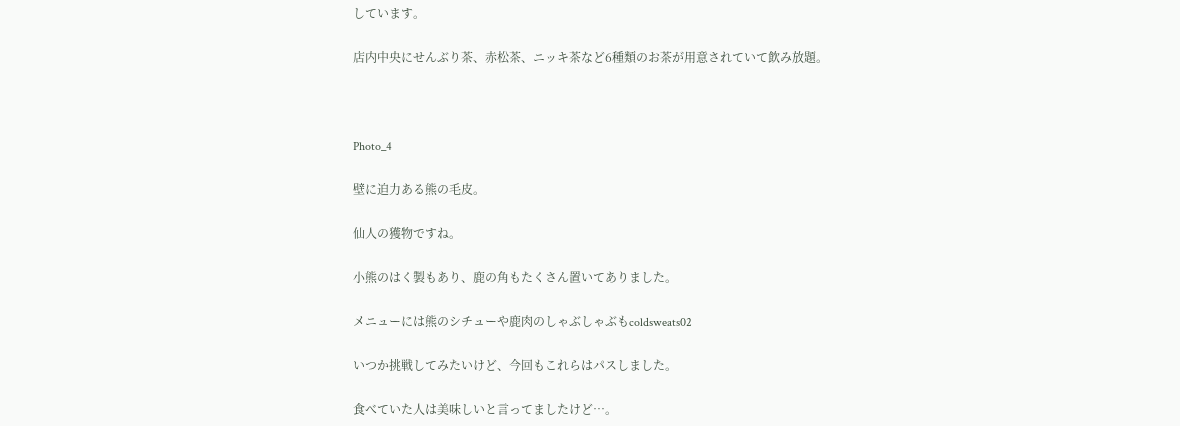しています。

店内中央にせんぶり茶、赤松茶、ニッキ茶など6種類のお茶が用意されていて飲み放題。



Photo_4

壁に迫力ある熊の毛皮。

仙人の獲物ですね。

小熊のはく製もあり、鹿の角もたくさん置いてありました。

メニューには熊のシチューや鹿肉のしゃぶしゃぶもcoldsweats02

いつか挑戦してみたいけど、今回もこれらはパスしました。

食べていた人は美味しいと言ってましたけど…。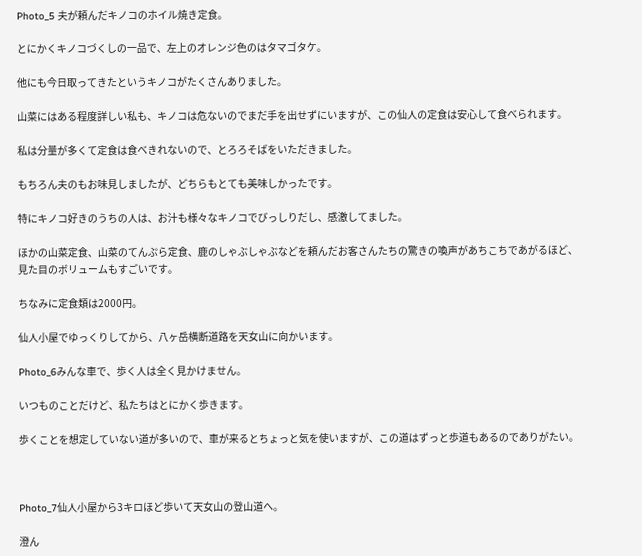Photo_5 夫が頼んだキノコのホイル焼き定食。

とにかくキノコづくしの一品で、左上のオレンジ色のはタマゴタケ。

他にも今日取ってきたというキノコがたくさんありました。

山菜にはある程度詳しい私も、キノコは危ないのでまだ手を出せずにいますが、この仙人の定食は安心して食べられます。

私は分量が多くて定食は食べきれないので、とろろそばをいただきました。

もちろん夫のもお味見しましたが、どちらもとても美味しかったです。

特にキノコ好きのうちの人は、お汁も様々なキノコでびっしりだし、感激してました。

ほかの山菜定食、山菜のてんぷら定食、鹿のしゃぶしゃぶなどを頼んだお客さんたちの驚きの喚声があちこちであがるほど、見た目のボリュームもすごいです。

ちなみに定食類は2000円。

仙人小屋でゆっくりしてから、八ヶ岳横断道路を天女山に向かいます。

Photo_6みんな車で、歩く人は全く見かけません。

いつものことだけど、私たちはとにかく歩きます。

歩くことを想定していない道が多いので、車が来るとちょっと気を使いますが、この道はずっと歩道もあるのでありがたい。



Photo_7仙人小屋から3キロほど歩いて天女山の登山道へ。

澄ん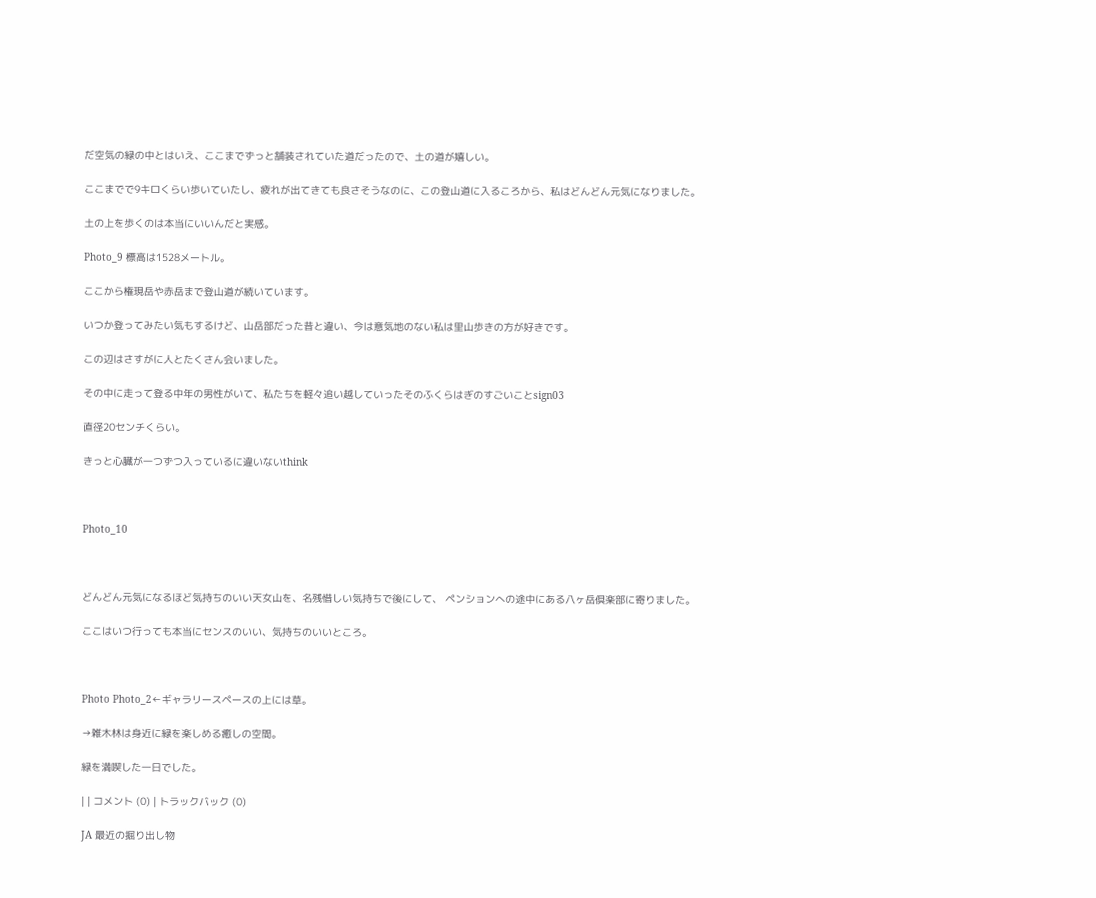だ空気の緑の中とはいえ、ここまでずっと舗装されていた道だったので、土の道が嬉しい。

ここまでで9キロくらい歩いていたし、疲れが出てきても良さそうなのに、この登山道に入るころから、私はどんどん元気になりました。

土の上を歩くのは本当にいいんだと実感。

Photo_9 標高は1528メートル。

ここから権現岳や赤岳まで登山道が続いています。

いつか登ってみたい気もするけど、山岳部だった昔と違い、今は意気地のない私は里山歩きの方が好きです。

この辺はさすがに人とたくさん会いました。

その中に走って登る中年の男性がいて、私たちを軽々追い越していったそのふくらはぎのすごいことsign03

直径20センチくらい。

きっと心臓が一つずつ入っているに違いないthink



Photo_10



どんどん元気になるほど気持ちのいい天女山を、名残惜しい気持ちで後にして、 ペンションへの途中にある八ヶ岳倶楽部に寄りました。

ここはいつ行っても本当にセンスのいい、気持ちのいいところ。



Photo Photo_2←ギャラリースペースの上には草。

→雑木林は身近に緑を楽しめる癒しの空間。

緑を満喫した一日でした。

| | コメント (0) | トラックバック (0)

JA 最近の掘り出し物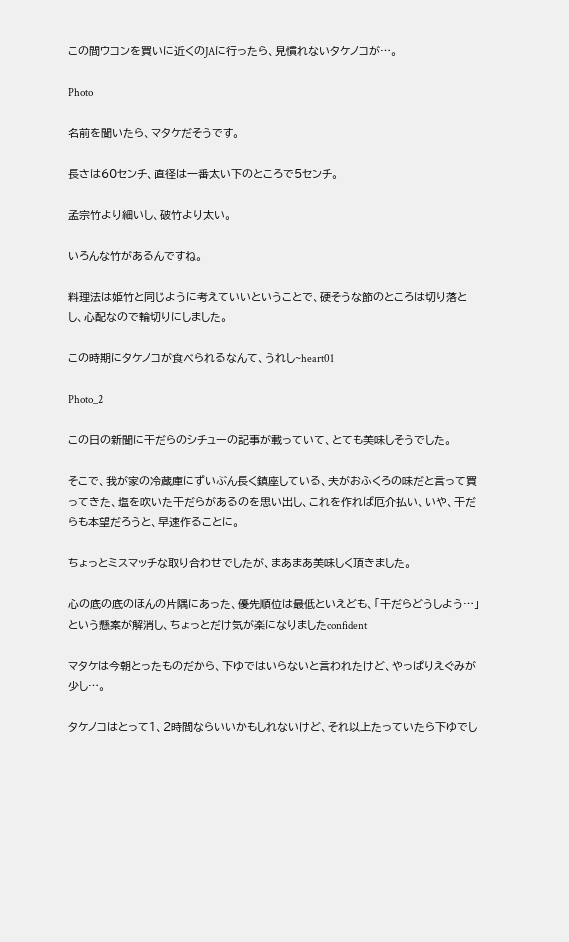この間ウコンを買いに近くのJAに行ったら、見慣れないタケノコが…。

Photo

名前を聞いたら、マタケだそうです。

長さは60センチ、直径は一番太い下のところで5センチ。

孟宗竹より細いし、破竹より太い。

いろんな竹があるんですね。

料理法は姫竹と同じように考えていいということで、硬そうな節のところは切り落とし、心配なので輪切りにしました。

この時期にタケノコが食べられるなんて、うれし~heart01

Photo_2

この日の新聞に干だらのシチューの記事が載っていて、とても美味しそうでした。

そこで、我が家の冷蔵庫にずいぶん長く鎮座している、夫がおふくろの味だと言って買ってきた、塩を吹いた干だらがあるのを思い出し、これを作れば厄介払い、いや、干だらも本望だろうと、早速作ることに。

ちょっとミスマッチな取り合わせでしたが、まあまあ美味しく頂きました。

心の底の底のほんの片隅にあった、優先順位は最低といえども、「干だらどうしよう…」という懸案が解消し、ちょっとだけ気が楽になりましたconfident

マタケは今朝とったものだから、下ゆではいらないと言われたけど、やっぱりえぐみが少し…。

タケノコはとって1、2時間ならいいかもしれないけど、それ以上たっていたら下ゆでし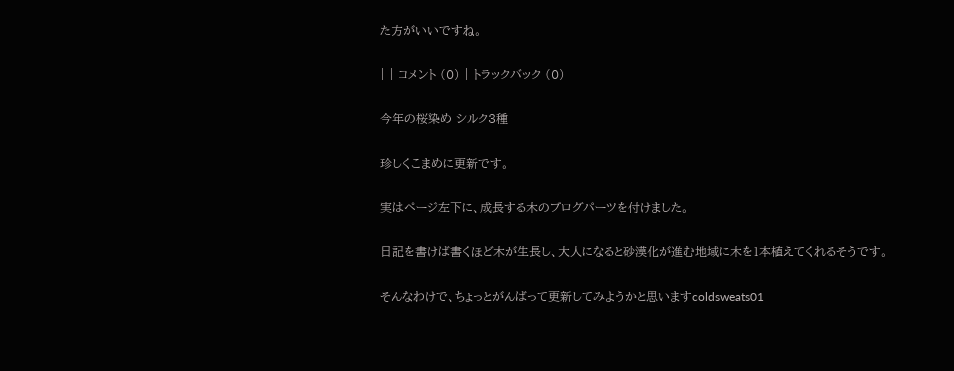た方がいいですね。

| | コメント (0) | トラックバック (0)

今年の桜染め シルク3種

珍しくこまめに更新です。

実はページ左下に、成長する木のブログパーツを付けました。

日記を書けば書くほど木が生長し、大人になると砂漠化が進む地域に木を1本植えてくれるそうです。

そんなわけで、ちょっとがんばって更新してみようかと思いますcoldsweats01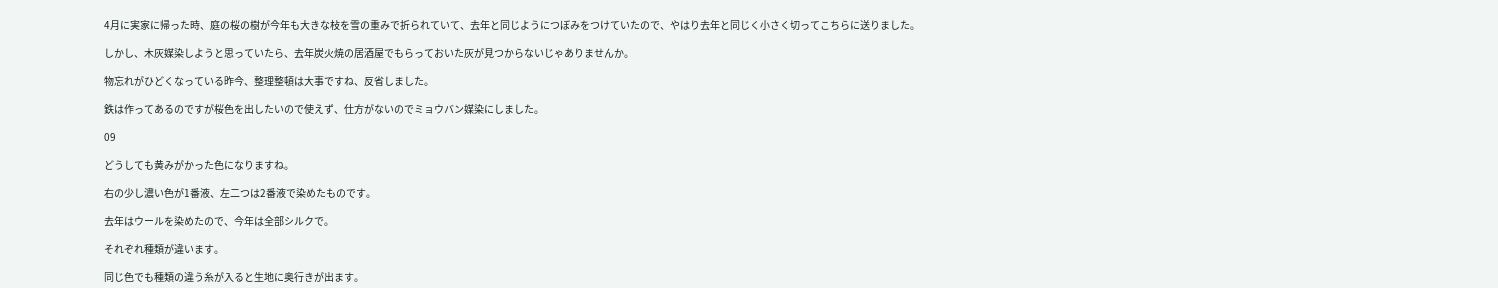4月に実家に帰った時、庭の桜の樹が今年も大きな枝を雪の重みで折られていて、去年と同じようにつぼみをつけていたので、やはり去年と同じく小さく切ってこちらに送りました。

しかし、木灰媒染しようと思っていたら、去年炭火焼の居酒屋でもらっておいた灰が見つからないじゃありませんか。

物忘れがひどくなっている昨今、整理整頓は大事ですね、反省しました。

鉄は作ってあるのですが桜色を出したいので使えず、仕方がないのでミョウバン媒染にしました。

09

どうしても黄みがかった色になりますね。

右の少し濃い色が1番液、左二つは2番液で染めたものです。

去年はウールを染めたので、今年は全部シルクで。

それぞれ種類が違います。

同じ色でも種類の違う糸が入ると生地に奥行きが出ます。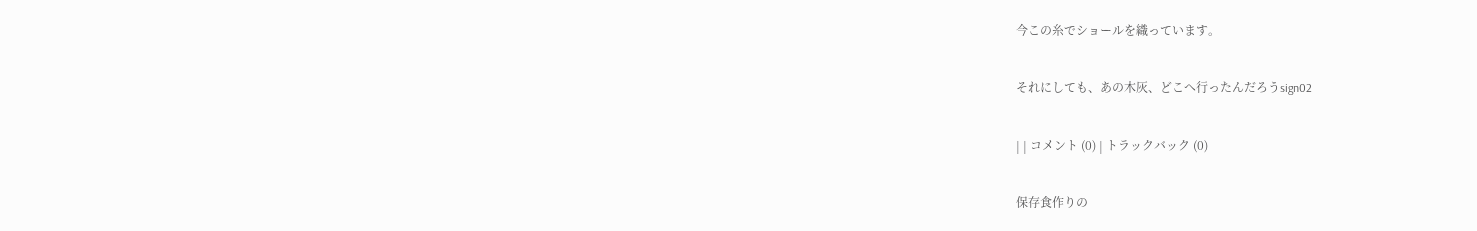今この糸でショールを織っています。

それにしても、あの木灰、どこへ行ったんだろうsign02

| | コメント (0) | トラックバック (0)

保存食作りの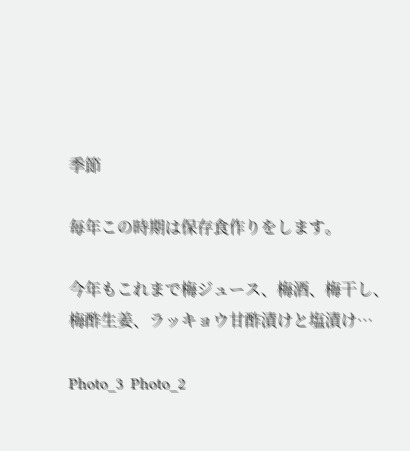季節

毎年この時期は保存食作りをします。

今年もこれまで梅ジュース、梅酒、梅干し、梅酢生姜、ラッキョウ甘酢漬けと塩漬け…

Photo_3  Photo_2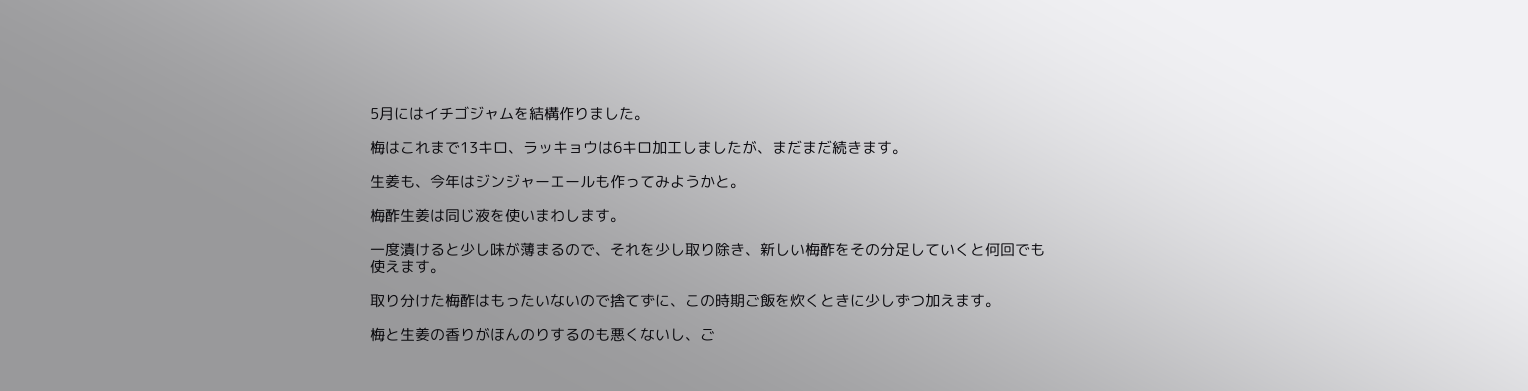5月にはイチゴジャムを結構作りました。

梅はこれまで13キロ、ラッキョウは6キロ加工しましたが、まだまだ続きます。

生姜も、今年はジンジャーエールも作ってみようかと。

梅酢生姜は同じ液を使いまわします。

一度漬けると少し味が薄まるので、それを少し取り除き、新しい梅酢をその分足していくと何回でも使えます。

取り分けた梅酢はもったいないので捨てずに、この時期ご飯を炊くときに少しずつ加えます。

梅と生姜の香りがほんのりするのも悪くないし、ご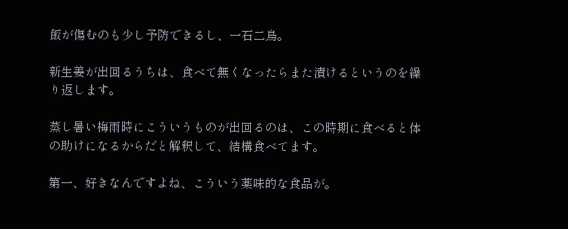飯が傷むのも少し予防できるし、一石二鳥。

新生姜が出回るうちは、食べて無くなったらまた漬けるというのを繰り返します。

蒸し暑い梅雨時にこういうものが出回るのは、この時期に食べると体の助けになるからだと解釈して、結構食べてます。

第一、好きなんですよね、こういう薬味的な食品が。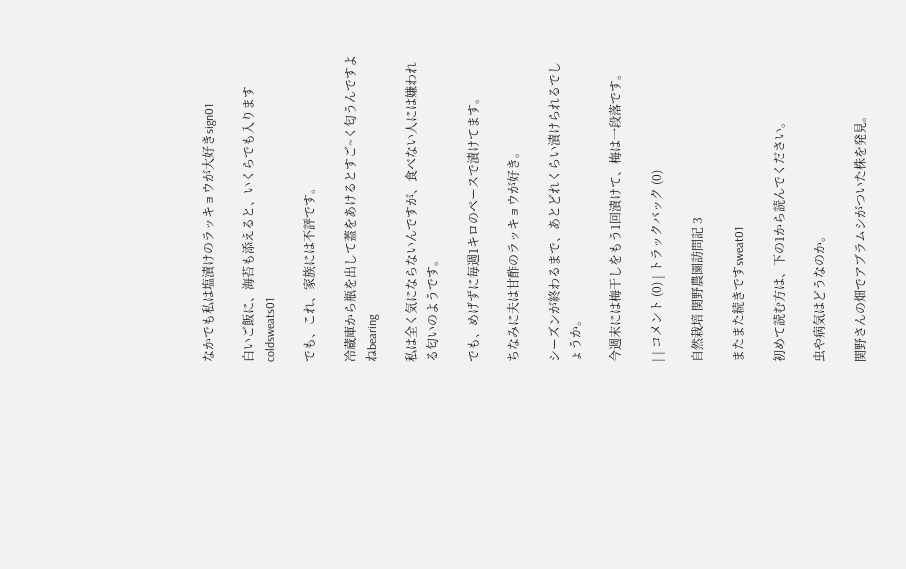なかでも私は塩漬けのラッキョウが大好きsign01

白いご飯に、海苔も添えると、いくらでも入りますcoldsweats01

でも、これ、家族には不評です。

冷蔵庫から瓶を出して蓋をあけるとすご~く匂うんですよねbearing

私は全く気にならないんですが、食べない人には嫌われる匂いのようです。

でも、めげずに毎週1キロのペースで漬けてます。

ちなみに夫は甘酢のラッキョウが好き。

シーズンが終わるまで、あとどれくらい漬けられるでしょうか。

今週末には梅干しをもう1回漬けて、梅は一段落です。

| | コメント (0) | トラックバック (0)

自然栽培 関野農園訪問記 3

またまた続きですsweat01

初めて読む方は、下の1から読んでください。

虫や病気はどうなのか。

関野さんの畑でアブラムシがついた株を発見。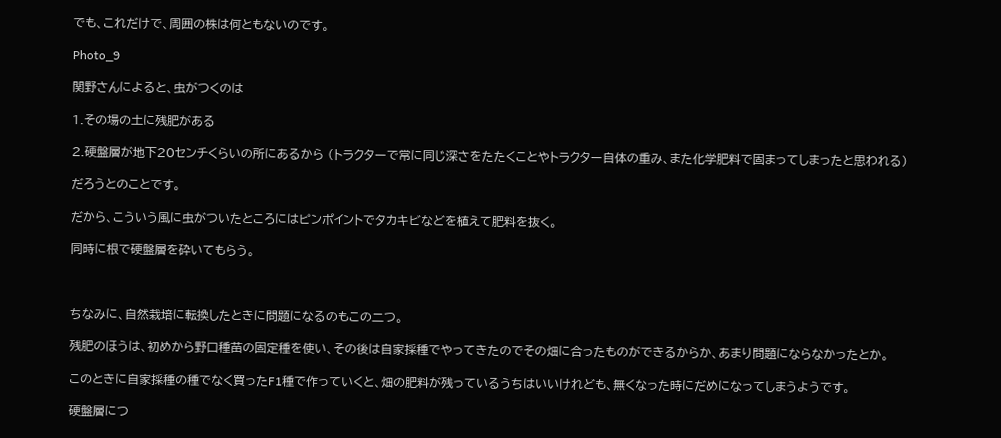でも、これだけで、周囲の株は何ともないのです。

Photo_9

関野さんによると、虫がつくのは

1.その場の土に残肥がある

2.硬盤層が地下20センチくらいの所にあるから (トラクターで常に同じ深さをたたくことやトラクター自体の重み、また化学肥料で固まってしまったと思われる)

だろうとのことです。

だから、こういう風に虫がついたところにはピンポイントでタカキビなどを植えて肥料を抜く。

同時に根で硬盤層を砕いてもらう。



ちなみに、自然栽培に転換したときに問題になるのもこの二つ。

残肥のほうは、初めから野口種苗の固定種を使い、その後は自家採種でやってきたのでその畑に合ったものができるからか、あまり問題にならなかったとか。

このときに自家採種の種でなく買ったF1種で作っていくと、畑の肥料が残っているうちはいいけれども、無くなった時にだめになってしまうようです。

硬盤層につ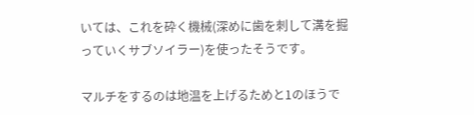いては、これを砕く機械(深めに歯を刺して溝を掘っていくサブソイラー)を使ったそうです。

マルチをするのは地温を上げるためと1のほうで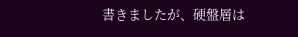書きましたが、硬盤層は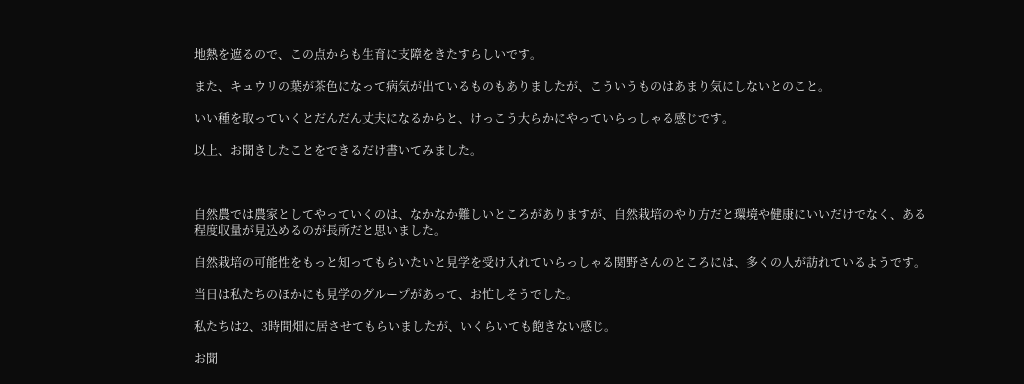地熱を遮るので、この点からも生育に支障をきたすらしいです。

また、キュウリの葉が茶色になって病気が出ているものもありましたが、こういうものはあまり気にしないとのこと。

いい種を取っていくとだんだん丈夫になるからと、けっこう大らかにやっていらっしゃる感じです。

以上、お聞きしたことをできるだけ書いてみました。



自然農では農家としてやっていくのは、なかなか難しいところがありますが、自然栽培のやり方だと環境や健康にいいだけでなく、ある程度収量が見込めるのが長所だと思いました。

自然栽培の可能性をもっと知ってもらいたいと見学を受け入れていらっしゃる関野さんのところには、多くの人が訪れているようです。

当日は私たちのほかにも見学のグループがあって、お忙しそうでした。

私たちは2、3時間畑に居させてもらいましたが、いくらいても飽きない感じ。

お聞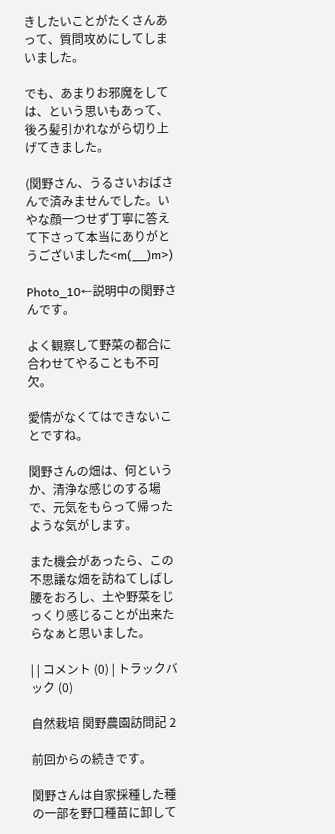きしたいことがたくさんあって、質問攻めにしてしまいました。

でも、あまりお邪魔をしては、という思いもあって、後ろ髪引かれながら切り上げてきました。

(関野さん、うるさいおばさんで済みませんでした。いやな顔一つせず丁寧に答えて下さって本当にありがとうございました<m(__)m>)

Photo_10←説明中の関野さんです。

よく観察して野菜の都合に合わせてやることも不可欠。

愛情がなくてはできないことですね。

関野さんの畑は、何というか、清浄な感じのする場で、元気をもらって帰ったような気がします。

また機会があったら、この不思議な畑を訪ねてしばし腰をおろし、土や野菜をじっくり感じることが出来たらなぁと思いました。

| | コメント (0) | トラックバック (0)

自然栽培 関野農園訪問記 2

前回からの続きです。

関野さんは自家採種した種の一部を野口種苗に卸して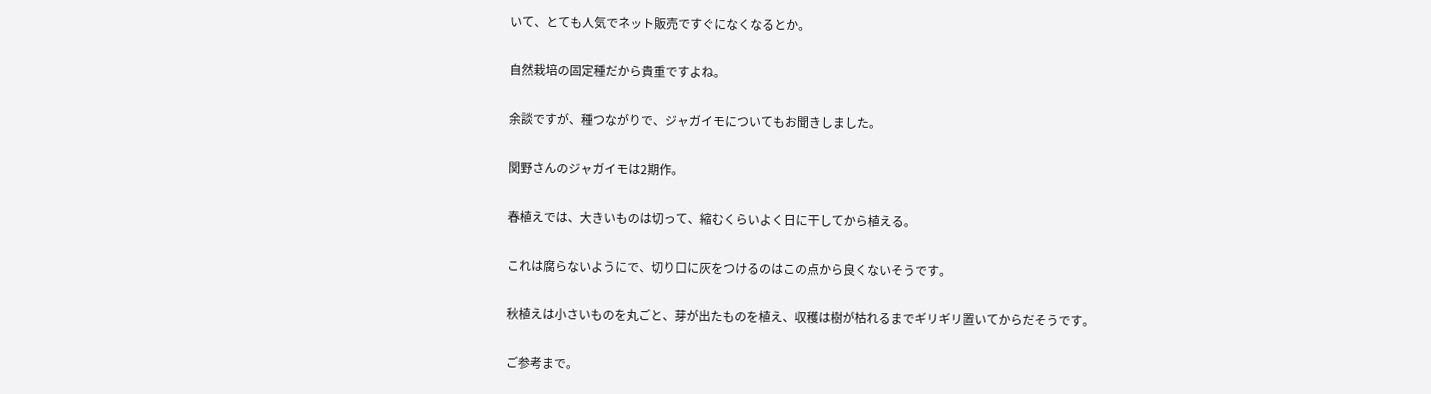いて、とても人気でネット販売ですぐになくなるとか。

自然栽培の固定種だから貴重ですよね。

余談ですが、種つながりで、ジャガイモについてもお聞きしました。

関野さんのジャガイモは2期作。

春植えでは、大きいものは切って、縮むくらいよく日に干してから植える。

これは腐らないようにで、切り口に灰をつけるのはこの点から良くないそうです。

秋植えは小さいものを丸ごと、芽が出たものを植え、収穫は樹が枯れるまでギリギリ置いてからだそうです。

ご参考まで。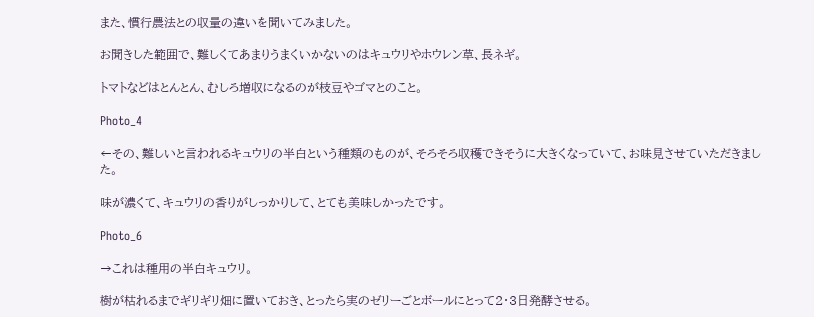また、慣行農法との収量の違いを聞いてみました。

お聞きした範囲で、難しくてあまりうまくいかないのはキュウリやホウレン草、長ネギ。

トマトなどはとんとん、むしろ増収になるのが枝豆やゴマとのこと。

Photo_4

←その、難しいと言われるキュウリの半白という種類のものが、そろそろ収穫できそうに大きくなっていて、お味見させていただきました。

味が濃くて、キュウリの香りがしっかりして、とても美味しかったです。

Photo_6

→これは種用の半白キュウリ。

樹が枯れるまでギリギリ畑に置いておき、とったら実のゼリーごとボールにとって2・3日発酵させる。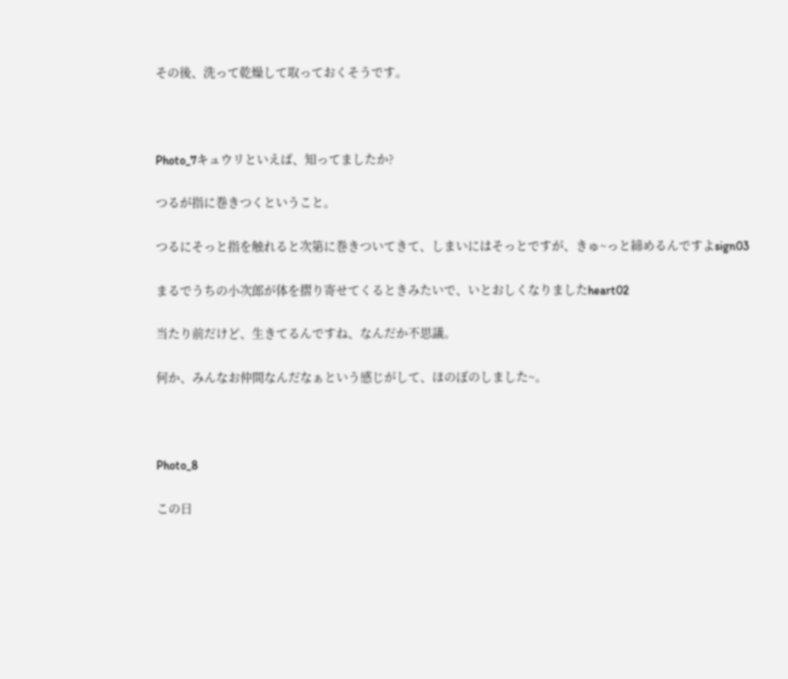その後、洗って乾燥して取っておくそうです。



Photo_7キュウリといえば、知ってましたか?

つるが指に巻きつくということ。

つるにそっと指を触れると次第に巻きついてきて、しまいにはそっとですが、きゅ~っと締めるんですよsign03

まるでうちの小次郎が体を摺り寄せてくるときみたいで、いとおしくなりましたheart02

当たり前だけど、生きてるんですね、なんだか不思議。

何か、みんなお仲間なんだなぁという感じがして、ほのぼのしました~。



Photo_8

この日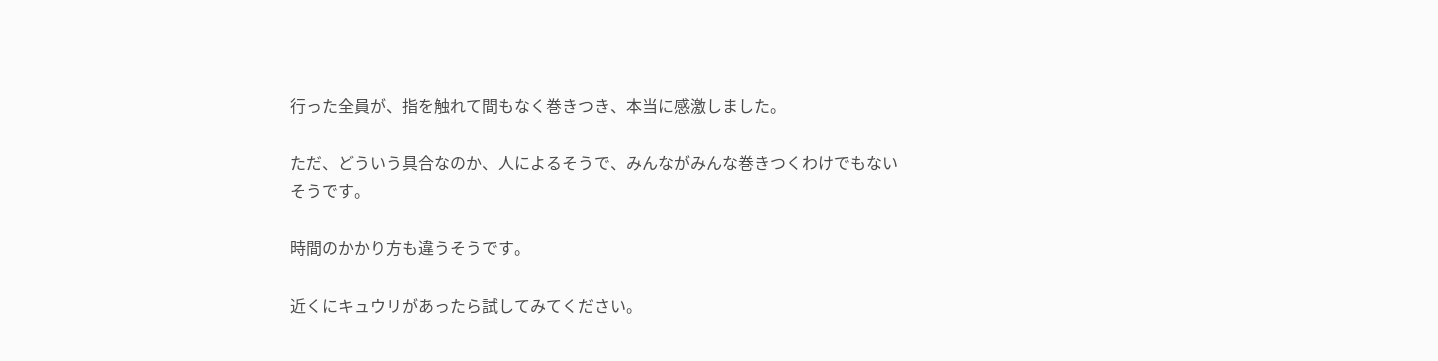行った全員が、指を触れて間もなく巻きつき、本当に感激しました。

ただ、どういう具合なのか、人によるそうで、みんながみんな巻きつくわけでもないそうです。

時間のかかり方も違うそうです。

近くにキュウリがあったら試してみてください。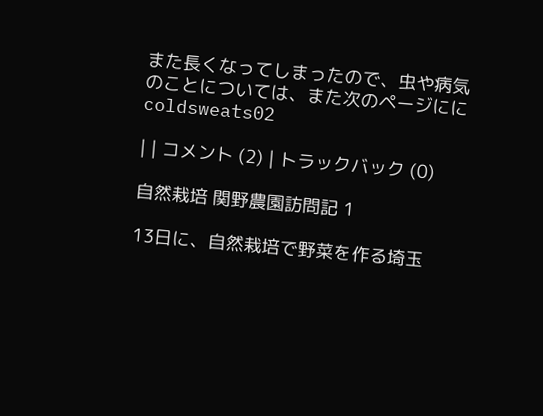また長くなってしまったので、虫や病気のことについては、また次のページににcoldsweats02

| | コメント (2) | トラックバック (0)

自然栽培 関野農園訪問記 1

13日に、自然栽培で野菜を作る埼玉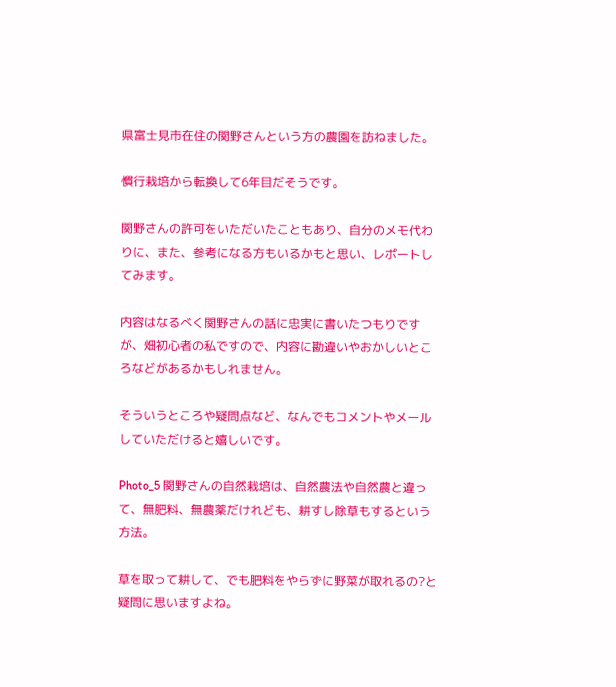県富士見市在住の関野さんという方の農園を訪ねました。

慣行栽培から転換して6年目だそうです。

関野さんの許可をいただいたこともあり、自分のメモ代わりに、また、参考になる方もいるかもと思い、レポートしてみます。

内容はなるべく関野さんの話に忠実に書いたつもりですが、畑初心者の私ですので、内容に勘違いやおかしいところなどがあるかもしれません。

そういうところや疑問点など、なんでもコメントやメールしていただけると嬉しいです。

Photo_5 関野さんの自然栽培は、自然農法や自然農と違って、無肥料、無農薬だけれども、耕すし除草もするという方法。

草を取って耕して、でも肥料をやらずに野菜が取れるの?と疑問に思いますよね。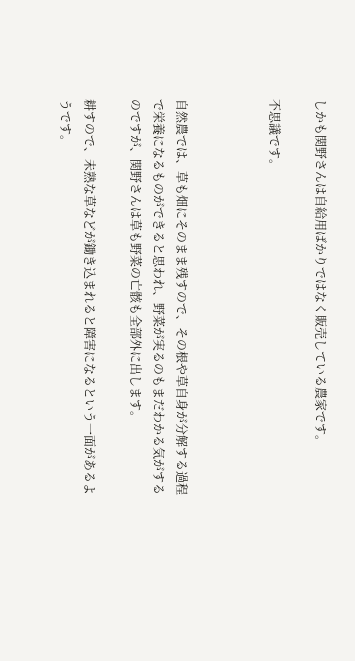しかも関野さんは自給用ばかりではなく販売している農家です。

不思議です。



自然農では、草も畑にそのまま残すので、その根や草自身が分解する過程で栄養になるものができると思われ、野菜が実るのもまだわかる気がするのですが、関野さんは草も野菜の亡骸も全部外に出します。

耕すので、未熟な草などが鋤き込まれると障害になるという一面があるようです。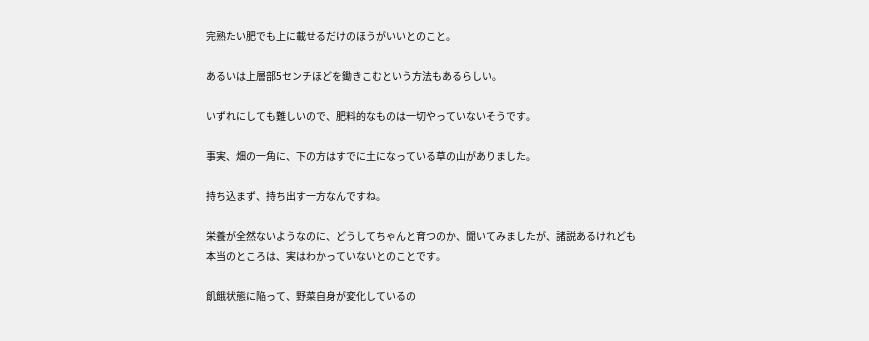完熟たい肥でも上に載せるだけのほうがいいとのこと。

あるいは上層部5センチほどを鋤きこむという方法もあるらしい。

いずれにしても難しいので、肥料的なものは一切やっていないそうです。

事実、畑の一角に、下の方はすでに土になっている草の山がありました。

持ち込まず、持ち出す一方なんですね。

栄養が全然ないようなのに、どうしてちゃんと育つのか、聞いてみましたが、諸説あるけれども本当のところは、実はわかっていないとのことです。

飢餓状態に陥って、野菜自身が変化しているの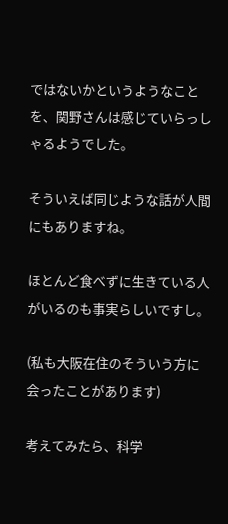ではないかというようなことを、関野さんは感じていらっしゃるようでした。

そういえば同じような話が人間にもありますね。

ほとんど食べずに生きている人がいるのも事実らしいですし。

(私も大阪在住のそういう方に会ったことがあります)

考えてみたら、科学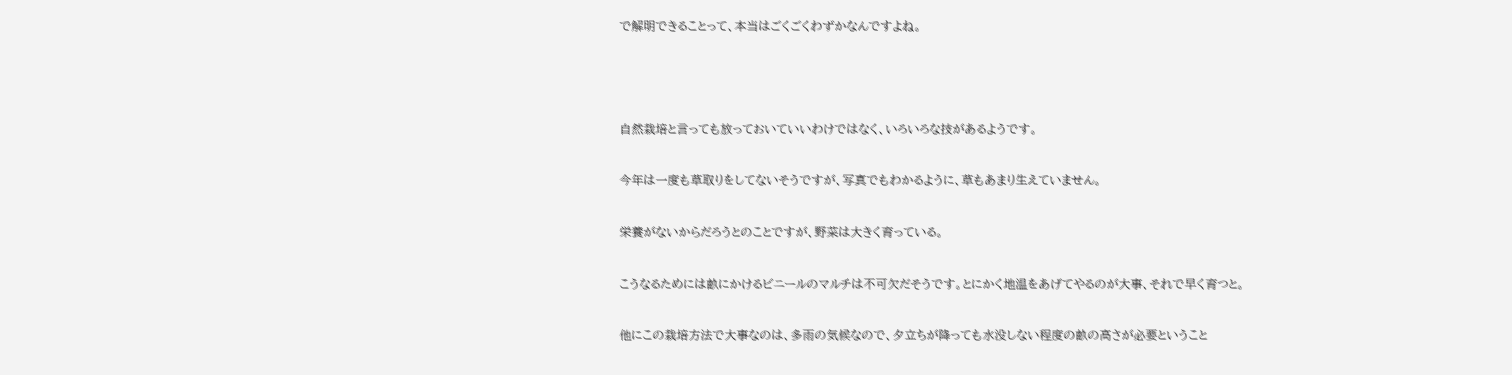で解明できることって、本当はごくごくわずかなんですよね。



自然栽培と言っても放っておいていいわけではなく、いろいろな技があるようです。

今年は一度も草取りをしてないそうですが、写真でもわかるように、草もあまり生えていません。

栄養がないからだろうとのことですが、野菜は大きく育っている。

こうなるためには畝にかけるビニールのマルチは不可欠だそうです。とにかく地温をあげてやるのが大事、それで早く育つと。

他にこの栽培方法で大事なのは、多雨の気候なので、夕立ちが降っても水没しない程度の畝の高さが必要ということ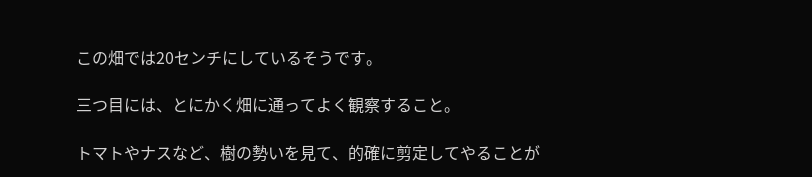この畑では20センチにしているそうです。

三つ目には、とにかく畑に通ってよく観察すること。

トマトやナスなど、樹の勢いを見て、的確に剪定してやることが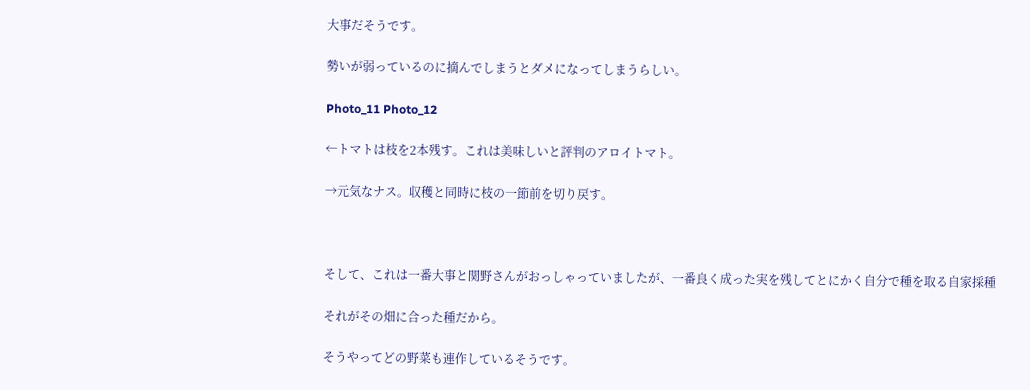大事だそうです。

勢いが弱っているのに摘んでしまうとダメになってしまうらしい。

Photo_11 Photo_12

←トマトは枝を2本残す。これは美味しいと評判のアロイトマト。

→元気なナス。収穫と同時に枝の一節前を切り戻す。



そして、これは一番大事と関野さんがおっしゃっていましたが、一番良く成った実を残してとにかく自分で種を取る自家採種

それがその畑に合った種だから。

そうやってどの野菜も連作しているそうです。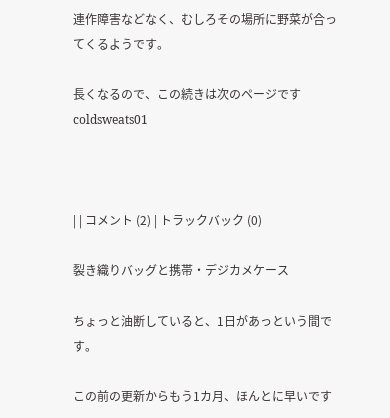連作障害などなく、むしろその場所に野菜が合ってくるようです。

長くなるので、この続きは次のページですcoldsweats01



| | コメント (2) | トラックバック (0)

裂き織りバッグと携帯・デジカメケース

ちょっと油断していると、1日があっという間です。

この前の更新からもう1カ月、ほんとに早いです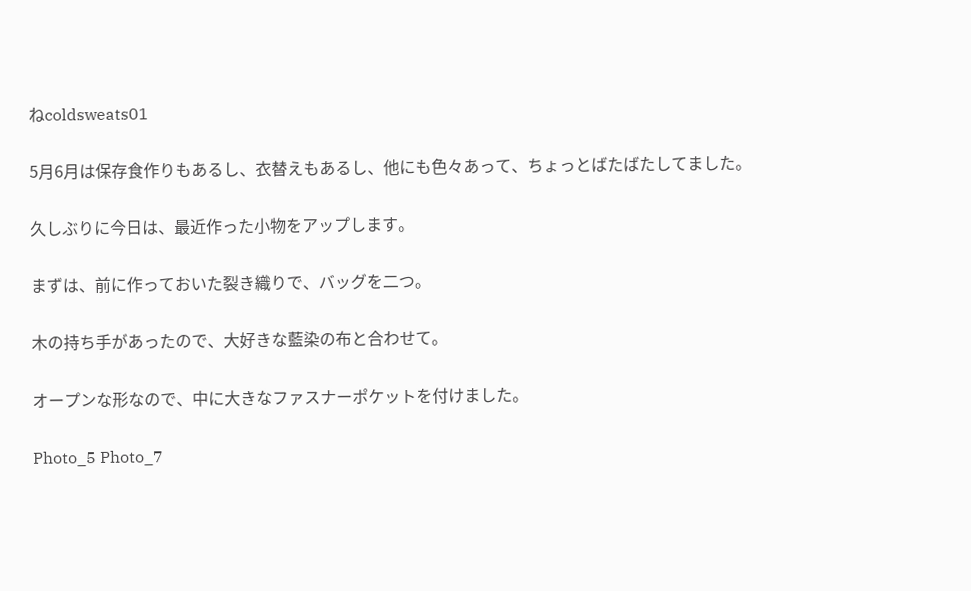ねcoldsweats01

5月6月は保存食作りもあるし、衣替えもあるし、他にも色々あって、ちょっとばたばたしてました。

久しぶりに今日は、最近作った小物をアップします。

まずは、前に作っておいた裂き織りで、バッグを二つ。

木の持ち手があったので、大好きな藍染の布と合わせて。

オープンな形なので、中に大きなファスナーポケットを付けました。

Photo_5 Photo_7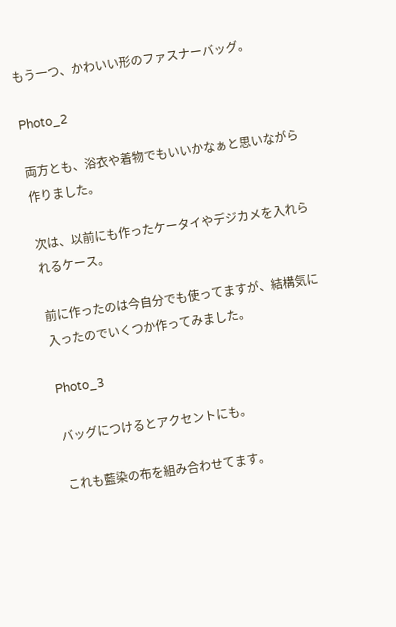もう一つ、かわいい形のファスナーバッグ。

Photo_2

両方とも、浴衣や着物でもいいかなぁと思いながら作りました。

次は、以前にも作ったケータイやデジカメを入れられるケース。

前に作ったのは今自分でも使ってますが、結構気に入ったのでいくつか作ってみました。

Photo_3

バッグにつけるとアクセントにも。

これも藍染の布を組み合わせてます。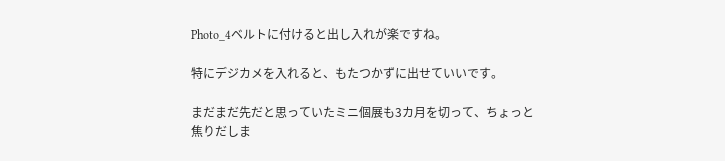Photo_4ベルトに付けると出し入れが楽ですね。

特にデジカメを入れると、もたつかずに出せていいです。

まだまだ先だと思っていたミニ個展も3カ月を切って、ちょっと焦りだしま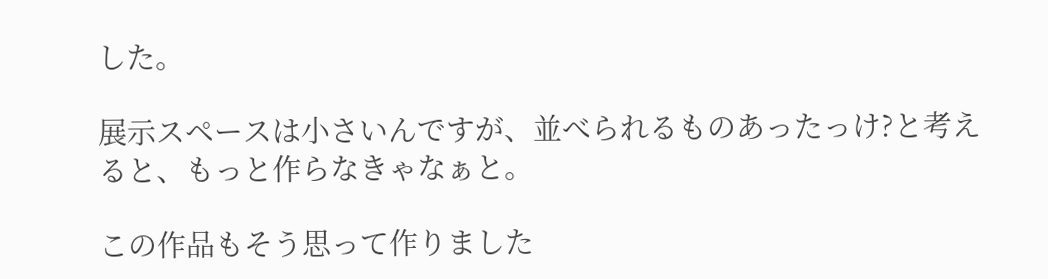した。

展示スペースは小さいんですが、並べられるものあったっけ?と考えると、もっと作らなきゃなぁと。

この作品もそう思って作りました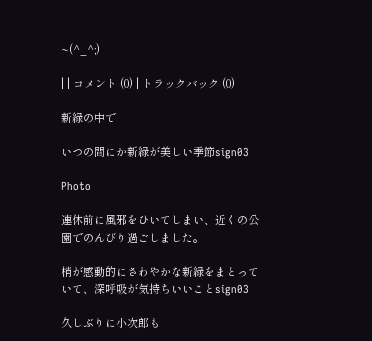~(^_^;)

| | コメント (0) | トラックバック (0)

新緑の中で

いつの間にか新緑が美しい季節sign03

Photo

連休前に風邪をひいてしまい、近くの公園でのんびり過ごしました。

梢が感動的にさわやかな新緑をまとっていて、深呼吸が気持ちいいことsign03

久しぶりに小次郎も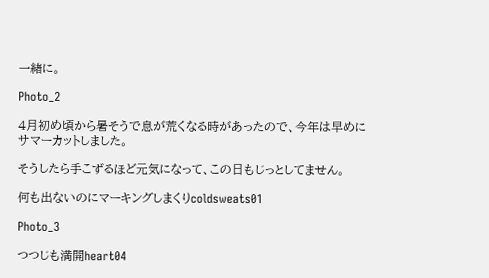一緒に。

Photo_2

4月初め頃から暑そうで息が荒くなる時があったので、今年は早めにサマーカットしました。

そうしたら手こずるほど元気になって、この日もじっとしてません。

何も出ないのにマーキングしまくりcoldsweats01

Photo_3

つつじも満開heart04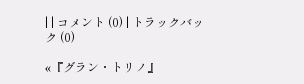| | コメント (0) | トラックバック (0)

«『グラン・トリノ』